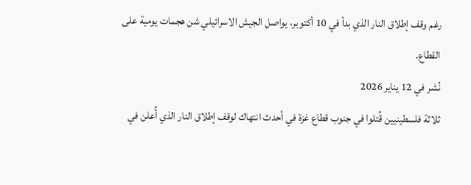رغم وقف إطلاق النار الذي بدأ في 10 أكتوبر، يواصل الجيش الاسرائيلي شن هجمات يومية على القطاع.
نُشر في 12 يناير 2026
ثلاثة فلسطينيين قُتلوا في جنوب قطاع غزة في أحدث انتهاك لوقف إطلاق النار الذي أُعلن في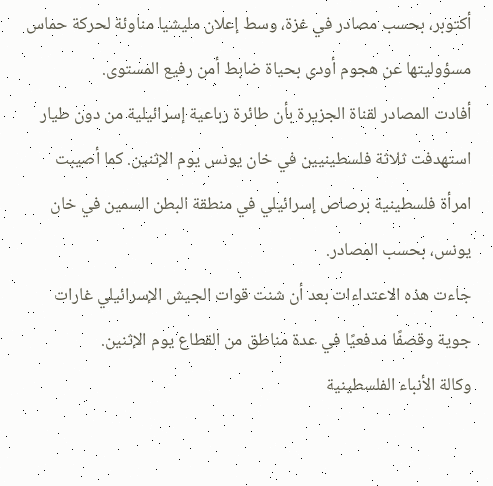أكتوبر، بحسب مصادر في غزة، وسط إعلان مليشيا مناوئة لحركة حماس مسؤوليتها عن هجوم أودى بحياة ضابط أمن رفيع المستوى.
أفادت المصادر لقناة الجزيرة بأن طائرة رباعية إسرائيلية من دون طيار استهدفت ثلاثة فلسطينيين في خان يونس يوم الإثنين. كما أصيبت امرأة فلسطينية برصاص إسرائيلي في منطقة البطن السمين في خان يونس، بحسب المصادر.
جاءت هذه الاعتداءات بعد أن شنت قوات الجيش الإسرائيلي غارات جوية وقصفًا مدفعيًا في عدة مناطق من القطاع يوم الإثنين.
وكالة الأنباء الفلسطينية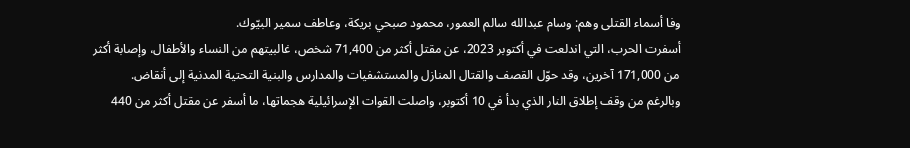وفا أسماء القتلى وهم: وسام عبدالله سالم العمور، محمود صبحي بريكة، وعاطف سمير البيّوك.
أسفرت الحرب، التي اندلعت في أكتوبر 2023، عن مقتل أكثر من 71,400 شخص، غالبيتهم من النساء والأطفال، وإصابة أكثر من 171,000 آخرين، وقد حوّل القصف والقتال المنازل والمستشفيات والمدارس والبنية التحتية المدنية إلى أنقاض.
وبالرغم من وقف إطلاق النار الذي بدأ في 10 أكتوبر، واصلت القوات الإسرائيلية هجماتها، ما أسفر عن مقتل أكثر من 440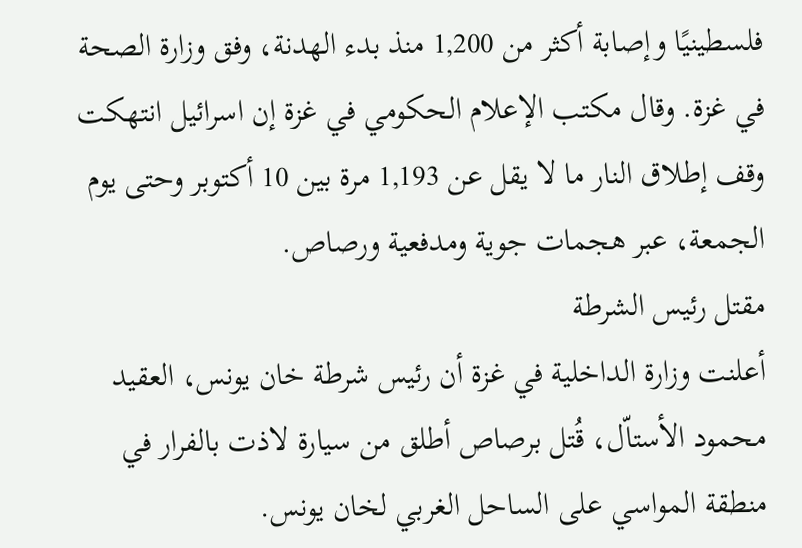فلسطينيًا وإصابة أكثر من 1,200 منذ بدء الهدنة، وفق وزارة الصحة في غزة. وقال مكتب الإعلام الحكومي في غزة إن اسرائيل انتهكت وقف إطلاق النار ما لا يقل عن 1,193 مرة بين 10 أكتوبر وحتى يوم الجمعة، عبر هجمات جوية ومدفعية ورصاص.
مقتل رئيس الشرطة
أعلنت وزارة الداخلية في غزة أن رئيس شرطة خان يونس، العقيد محمود الأستاّل، قُتل برصاص أطلق من سيارة لاذت بالفرار في منطقة المواسي على الساحل الغربي لخان يونس.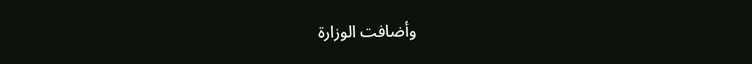وأضافت الوزارة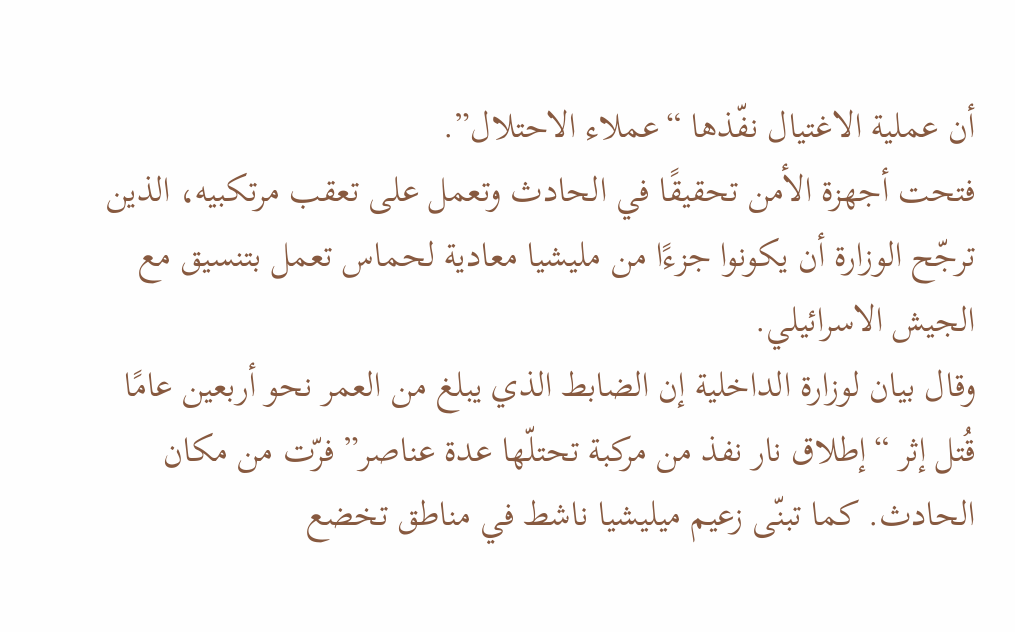أن عملية الاغتيال نفّذها “عملاء الاحتلال”.
فتحت أجهزة الأمن تحقيقًا في الحادث وتعمل على تعقب مرتكبيه، الذين ترجّح الوزارة أن يكونوا جزءًا من مليشيا معادية لحماس تعمل بتنسيق مع الجيش الاسرائيلي.
وقال بيان لوزارة الداخلية إن الضابط الذي يبلغ من العمر نحو أربعين عامًا قُتل إثر “إطلاق نار نفذ من مركبة تحتلّها عدة عناصر” فرّت من مكان الحادث. كما تبنّى زعيم ميليشيا ناشط في مناطق تخضع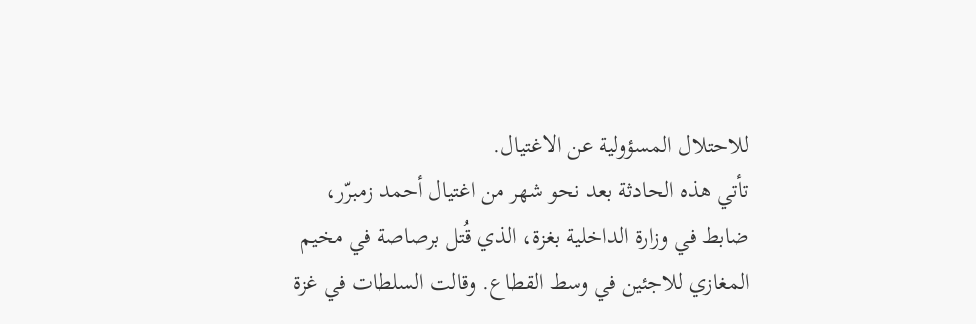للاحتلال المسؤولية عن الاغتيال.
تأتي هذه الحادثة بعد نحو شهر من اغتيال أحمد زمبرّر، ضابط في وزارة الداخلية بغزة، الذي قُتل برصاصة في مخيم المغازي للاجئين في وسط القطاع. وقالت السلطات في غزة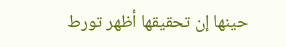حينها إن تحقيقها أظهر تورط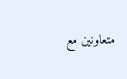متعاونين مع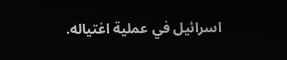اسرائيل في عملية اغتياله.